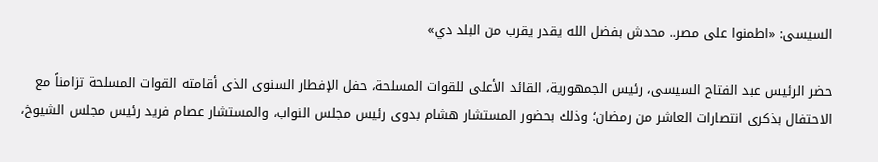السيسى: «اطمنوا على مصر.. محدش بفضل الله يقدر يقرب من البلد دي»

حضر الرئيس عبد الفتاح السيسى، رئيس الجمهورية، القائد الأعلى للقوات المسلحة، حفل الإفطار السنوى الذى أقامته القوات المسلحة تزامناً مع الاحتفال بذكرى انتصارات العاشر من رمضان؛ وذلك بحضور المستشار هشام بدوى رئيس مجلس النواب، والمستشار عصام فريد رئيس مجلس الشيوخ،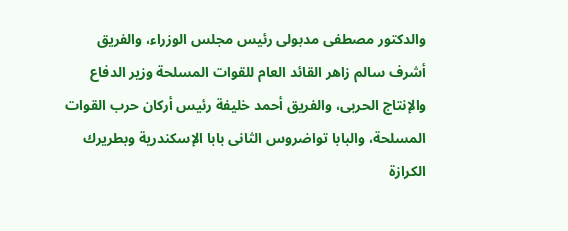والدكتور مصطفى مدبولى رئيس مجلس الوزراء، والفريق أشرف سالم زاهر القائد العام للقوات المسلحة وزير الدفاع والإنتاج الحربى، والفريق أحمد خليفة رئيس أركان حرب القوات المسلحة، والبابا تواضروس الثانى بابا الإسكندرية وبطريرك الكرازة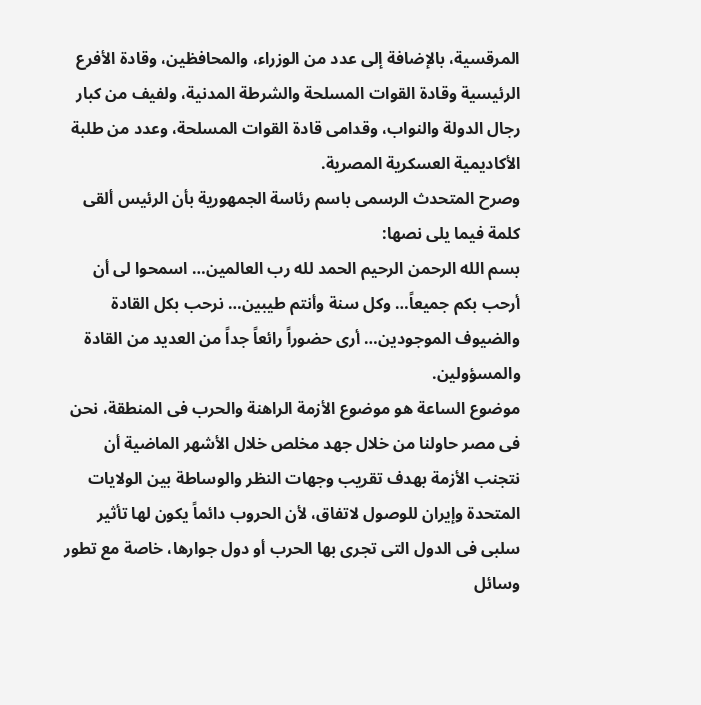المرقسية، بالإضافة إلى عدد من الوزراء، والمحافظين، وقادة الأفرع الرئيسية وقادة القوات المسلحة والشرطة المدنية، ولفيف من كبار رجال الدولة والنواب، وقدامى قادة القوات المسلحة، وعدد من طلبة الأكاديمية العسكرية المصرية.
وصرح المتحدث الرسمى باسم رئاسة الجمهورية بأن الرئيس ألقى كلمة فيما يلى نصها:
بسم الله الرحمن الرحيم الحمد لله رب العالمين… اسمحوا لى أن أرحب بكم جميعاً… وكل سنة وأنتم طيبين… نرحب بكل القادة والضيوف الموجودين… أرى حضوراً رائعاً جداً من العديد من القادة والمسؤولين.
موضوع الساعة هو موضوع الأزمة الراهنة والحرب فى المنطقة، نحن فى مصر حاولنا من خلال جهد مخلص خلال الأشهر الماضية أن نتجنب الأزمة بهدف تقريب وجهات النظر والوساطة بين الولايات المتحدة وإيران للوصول لاتفاق، لأن الحروب دائماً يكون لها تأثير سلبى فى الدول التى تجرى بها الحرب أو دول جوارها، خاصة مع تطور وسائل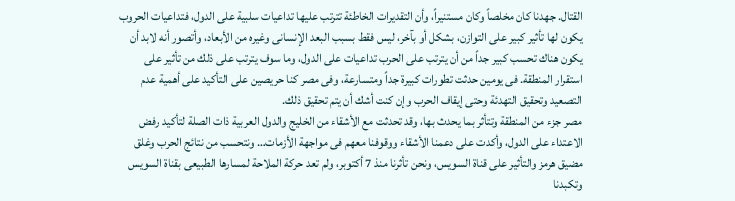القتال. جهدنا كان مخلصاً وكان مستنيراً، وأن التقديرات الخاطئة تترتب عليها تداعيات سلبية على الدول، فتداعيات الحروب يكون لها تأثير كبير على التوازن، بشكل أو بآخر، ليس فقط بسبب البعد الإنسانى وغيره من الأبعاد، وأتصور أنه لابد أن يكون هناك تحسب كبير جداً من أن يترتب على الحرب تداعيات على الدول، وما سوف يترتب على ذلك من تأثير على استقرار المنطقة. فى يومين حدثت تطورات كبيرة جداً ومتسارعة، وفى مصر كنا حريصين على التأكيد على أهمية عدم التصعيد وتحقيق التهدئة وحتى إيقاف الحرب وإن كنت أشك أن يتم تحقيق ذلك.
مصر جزء من المنطقة وتتأثر بما يحدث بها، وقد تحدثت مع الأشقاء من الخليج والدول العربية ذات الصلة لتأكيد رفض الاعتداء على الدول، وأكدت على دعمنا الأشقاء ووقوفنا معهم فى مواجهة الأزمات… ونتحسب من نتائج الحرب وغلق مضيق هرمز والتأثير على قناة السويس، ونحن تأثرنا منذ 7 أكتوبر، ولم تعد حركة الملاحة لمسارها الطبيعى بقناة السويس وتكبدنا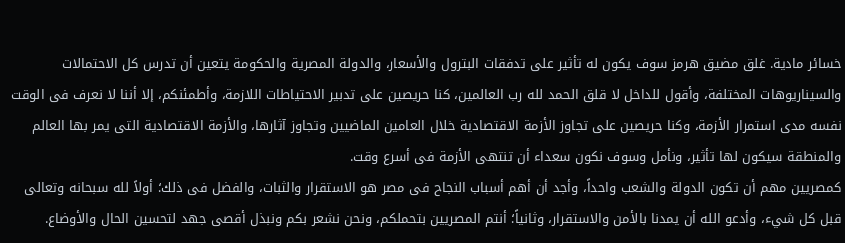خسائر مادية. غلق مضيق هرمز سوف يكون له تأثير على تدفقات البترول والأسعار، والدولة المصرية والحكومة يتعين أن تدرس كل الاحتمالات والسيناريوهات المختلفة، وأقول للداخل لا قلق الحمد لله رب العالمين، كنا حريصين على تدبير الاحتياطات اللازمة، وأطمئنكم، إلا أننا لا نعرف فى الوقت نفسه مدى استمرار الأزمة، وكنا حريصين على تجاوز الأزمة الاقتصادية خلال العامين الماضيين وتجاوز آثارها، والأزمة الاقتصادية التى يمر بها العالم والمنطقة سيكون لها تأثير، ونأمل وسوف نكون سعداء أن تنتهى الأزمة فى أسرع وقت.
كمصريين مهم أن تكون الدولة والشعب واحداً، وأجد أن أهم أسباب النجاح فى مصر هو الاستقرار والثبات، والفضل فى ذلك؛ أولاً لله سبحانه وتعالى قبل كل شيء، وأدعو الله أن يمدنا بالأمن والاستقرار، وثانياً؛ أنتم المصريين بتحملكم، ونحن نشعر بكم ونبذل أقصى جهد لتحسين الحال والأوضاع.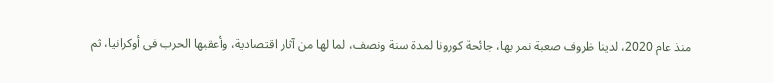منذ عام 2020، لدينا ظروف صعبة نمر بها، جائحة كورونا لمدة سنة ونصف، لما لها من آثار اقتصادية، وأعقبها الحرب فى أوكرانيا، ثم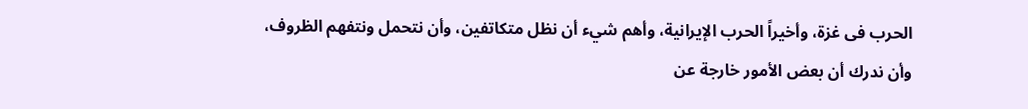الحرب فى غزة، وأخيراً الحرب الإيرانية، وأهم شيء أن نظل متكاتفين، وأن نتحمل ونتفهم الظروف، وأن ندرك أن بعض الأمور خارجة عن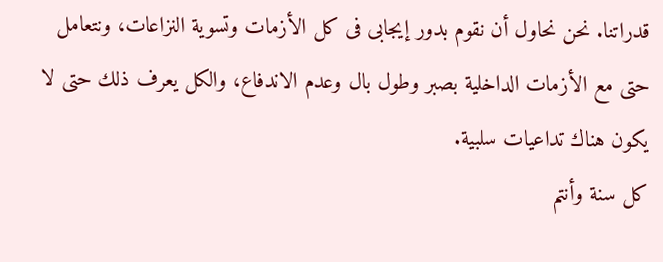قدراتنا. نحن نحاول أن نقوم بدور إيجابى فى كل الأزمات وتسوية النزاعات، ونتعامل حتى مع الأزمات الداخلية بصبر وطول بال وعدم الاندفاع، والكل يعرف ذلك حتى لا يكون هناك تداعيات سلبية.
كل سنة وأنتم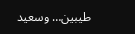طيبين… وسعيد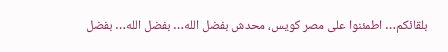بلقائكم… اطمئنوا على مصر كويس، محدش بفضل الله… بفضل الله… بفضل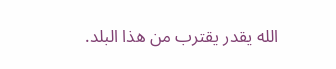الله يقدر يقترب من هذا البلد.